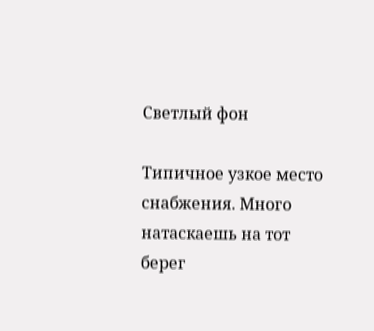Светлый фон

Типичное узкое место снабжения. Много натаскаешь на тот берег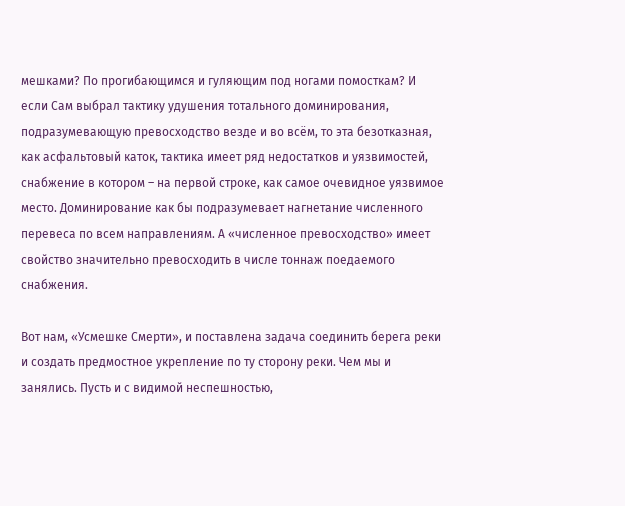мешками? По прогибающимся и гуляющим под ногами помосткам? И если Сам выбрал тактику удушения тотального доминирования, подразумевающую превосходство везде и во всём, то эта безотказная, как асфальтовый каток, тактика имеет ряд недостатков и уязвимостей, снабжение в котором – на первой строке, как самое очевидное уязвимое место. Доминирование как бы подразумевает нагнетание численного перевеса по всем направлениям. А «численное превосходство» имеет свойство значительно превосходить в числе тоннаж поедаемого снабжения.

Вот нам, «Усмешке Смерти», и поставлена задача соединить берега реки и создать предмостное укрепление по ту сторону реки. Чем мы и занялись. Пусть и с видимой неспешностью,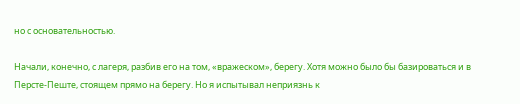но с основательностью.

Начали, конечно, с лагеря, разбив его на том, «вражеском», берегу. Хотя можно было бы базироваться и в Персте-Пеште, стоящем прямо на берегу. Но я испытывал неприязнь к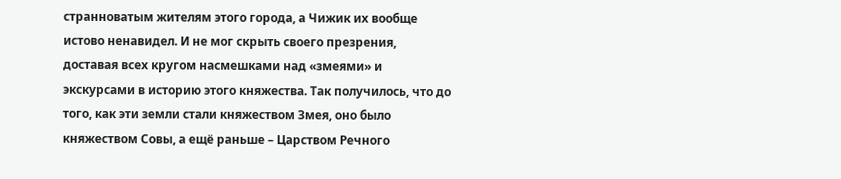странноватым жителям этого города, а Чижик их вообще истово ненавидел. И не мог скрыть своего презрения, доставая всех кругом насмешками над «змеями» и экскурсами в историю этого княжества. Так получилось, что до того, как эти земли стали княжеством Змея, оно было княжеством Совы, а ещё раньше – Царством Речного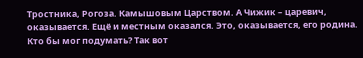Тростника, Рогоза. Камышовым Царством. А Чижик – царевич, оказывается. Ещё и местным оказался. Это, оказывается, его родина. Кто бы мог подумать? Так вот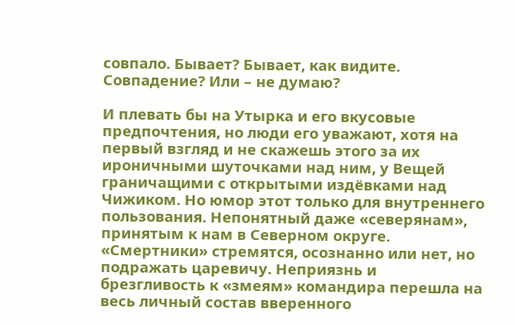совпало. Бывает? Бывает, как видите. Совпадение? Или – не думаю?

И плевать бы на Утырка и его вкусовые предпочтения, но люди его уважают, хотя на первый взгляд и не скажешь этого за их ироничными шуточками над ним, у Вещей граничащими с открытыми издёвками над Чижиком. Но юмор этот только для внутреннего пользования. Непонятный даже «северянам», принятым к нам в Северном округе. «Смертники» стремятся, осознанно или нет, но подражать царевичу. Неприязнь и брезгливость к «змеям» командира перешла на весь личный состав вверенного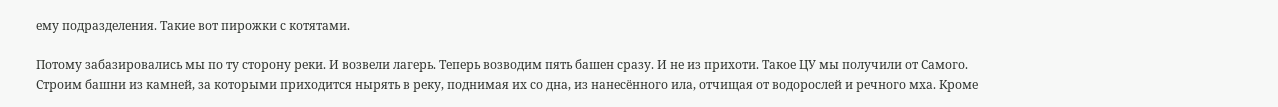ему подразделения. Такие вот пирожки с котятами.

Потому забазировались мы по ту сторону реки. И возвели лагерь. Теперь возводим пять башен сразу. И не из прихоти. Такое ЦУ мы получили от Самого. Строим башни из камней, за которыми приходится нырять в реку, поднимая их со дна, из нанесённого ила, отчищая от водорослей и речного мха. Кроме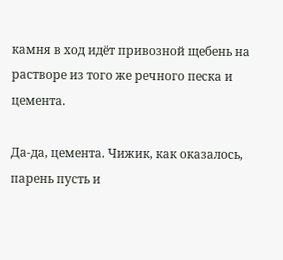камня в ход идёт привозной щебень на растворе из того же речного песка и цемента.

Да-да, цемента. Чижик, как оказалось, парень пусть и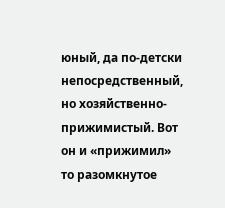юный, да по-детски непосредственный, но хозяйственно-прижимистый. Вот он и «прижимил» то разомкнутое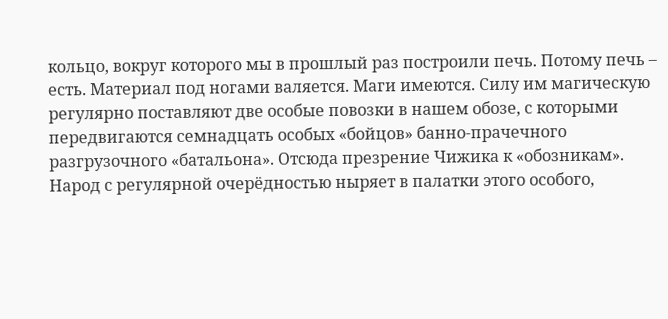кольцо, вокруг которого мы в прошлый раз построили печь. Потому печь – есть. Материал под ногами валяется. Маги имеются. Силу им магическую регулярно поставляют две особые повозки в нашем обозе, с которыми передвигаются семнадцать особых «бойцов» банно-прачечного разгрузочного «батальона». Отсюда презрение Чижика к «обозникам». Народ с регулярной очерёдностью ныряет в палатки этого особого,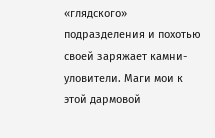«глядского» подразделения и похотью своей заряжает камни-уловители. Маги мои к этой дармовой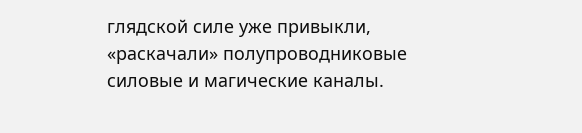глядской силе уже привыкли, «раскачали» полупроводниковые силовые и магические каналы.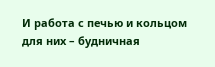И работа с печью и кольцом для них – будничная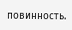повинность.